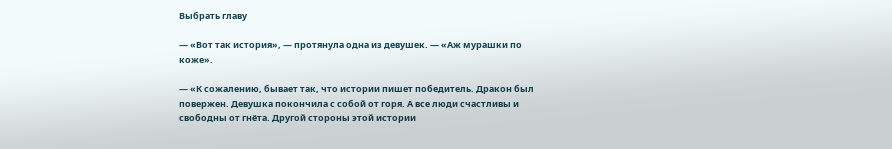Выбрать главу

— «Вот так история», — протянула одна из девушек. — «Аж мурашки по коже».

— «К сожалению, бывает так, что истории пишет победитель. Дракон был повержен. Девушка покончила с собой от горя. А все люди счастливы и свободны от гнёта. Другой стороны этой истории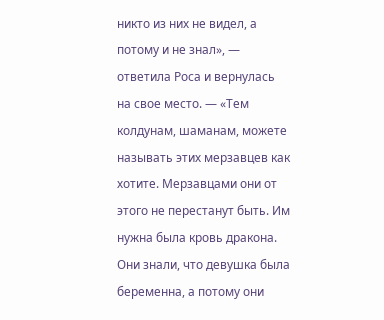никто из них не видел, а потому и не знал», — ответила Роса и вернулась на свое место. — «Тем колдунам, шаманам, можете называть этих мерзавцев как хотите. Мерзавцами они от этого не перестанут быть. Им нужна была кровь дракона. Они знали, что девушка была беременна, а потому они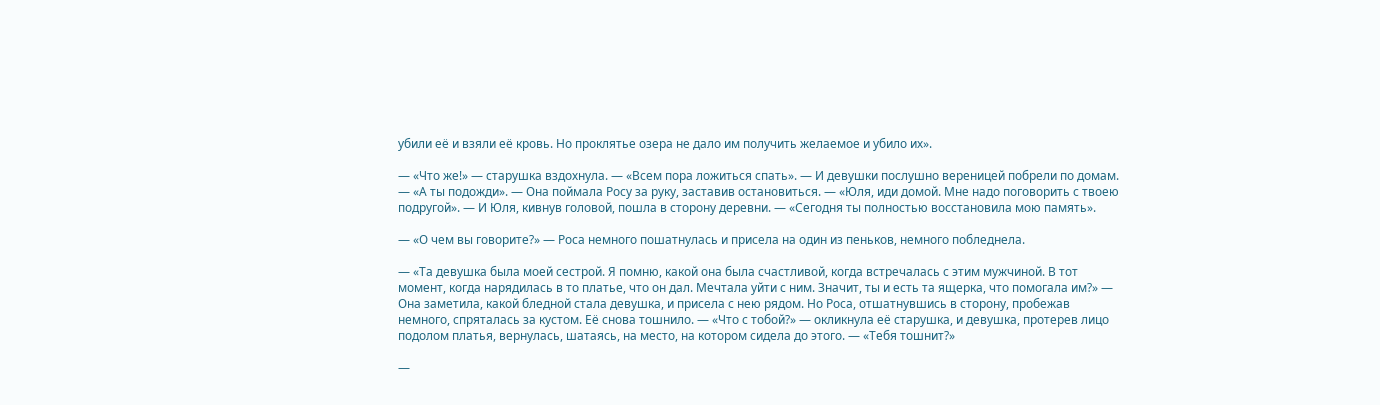убили её и взяли её кровь. Но проклятье озера не дало им получить желаемое и убило их».

— «Что же!» — старушка вздохнула. — «Всем пора ложиться спать». — И девушки послушно вереницей побрели по домам. — «А ты подожди». — Она поймала Росу за руку, заставив остановиться. — «Юля, иди домой. Мне надо поговорить с твоею подругой». — И Юля, кивнув головой, пошла в сторону деревни. — «Сегодня ты полностью восстановила мою память».

— «О чем вы говорите?» — Роса немного пошатнулась и присела на один из пеньков, немного побледнела.

— «Та девушка была моей сестрой. Я помню, какой она была счастливой, когда встречалась с этим мужчиной. В тот момент, когда нарядилась в то платье, что он дал. Мечтала уйти с ним. Значит, ты и есть та ящерка, что помогала им?» — Она заметила, какой бледной стала девушка, и присела с нею рядом. Но Роса, отшатнувшись в сторону, пробежав немного, спряталась за кустом. Её снова тошнило. — «Что с тобой?» — окликнула её старушка, и девушка, протерев лицо подолом платья, вернулась, шатаясь, на место, на котором сидела до этого. — «Тебя тошнит?»

—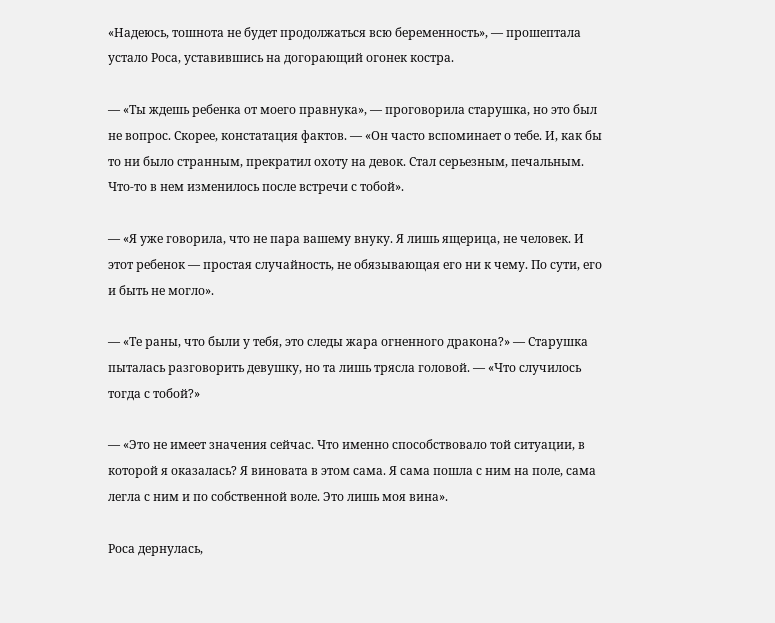«Надеюсь, тошнота не будет продолжаться всю беременность», — прошептала устало Роса, уставившись на догорающий огонек костра.

— «Ты ждешь ребенка от моего правнука», — проговорила старушка, но это был не вопрос. Скорее, констатация фактов. — «Он часто вспоминает о тебе. И, как бы то ни было странным, прекратил охоту на девок. Стал серьезным, печальным. Что-то в нем изменилось после встречи с тобой».

— «Я уже говорила, что не пара вашему внуку. Я лишь ящерица, не человек. И этот ребенок — простая случайность, не обязывающая его ни к чему. По сути, его и быть не могло».

— «Те раны, что были у тебя, это следы жара огненного дракона?» — Старушка пыталась разговорить девушку, но та лишь трясла головой. — «Что случилось тогда с тобой?»

— «Это не имеет значения сейчас. Что именно способствовало той ситуации, в которой я оказалась? Я виновата в этом сама. Я сама пошла с ним на поле, сама легла с ним и по собственной воле. Это лишь моя вина».

Роса дернулась,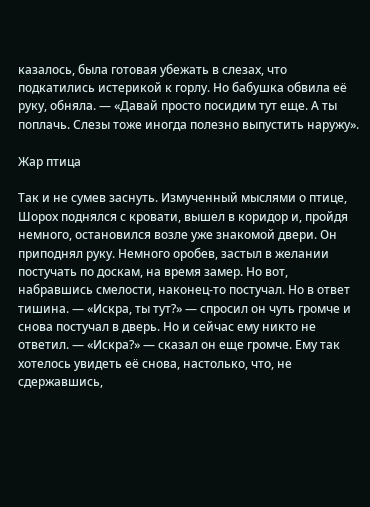казалось, была готовая убежать в слезах, что подкатились истерикой к горлу. Но бабушка обвила её руку, обняла. — «Давай просто посидим тут еще. А ты поплачь. Слезы тоже иногда полезно выпустить наружу».

Жар птица

Так и не сумев заснуть. Измученный мыслями о птице, Шорох поднялся с кровати, вышел в коридор и, пройдя немного, остановился возле уже знакомой двери. Он приподнял руку. Немного оробев, застыл в желании постучать по доскам, на время замер. Но вот, набравшись смелости, наконец-то постучал. Но в ответ тишина. — «Искра, ты тут?» — спросил он чуть громче и снова постучал в дверь. Но и сейчас ему никто не ответил. — «Искра?» — сказал он еще громче. Ему так хотелось увидеть её снова, настолько, что, не сдержавшись,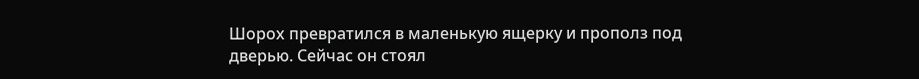Шорох превратился в маленькую ящерку и прополз под дверью. Сейчас он стоял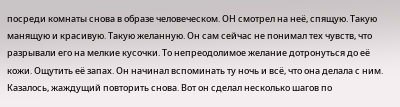посреди комнаты снова в образе человеческом. ОН смотрел на неё, спящую. Такую манящую и красивую. Такую желанную. Он сам сейчас не понимал тех чувств, что разрывали его на мелкие кусочки. То непреодолимое желание дотронуться до её кожи. Ощутить её запах. Он начинал вспоминать ту ночь и всё, что она делала с ним. Казалось, жаждущий повторить снова. Вот он сделал несколько шагов по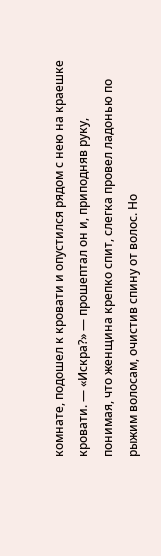комнате, подошел к кровати и опустился рядом с нею на краешке кровати. — «Искра?» — прошептал он и, приподняв руку, понимая, что женщина крепко спит, слегка провел ладонью по рыжим волосам, очистив спину от волос. Но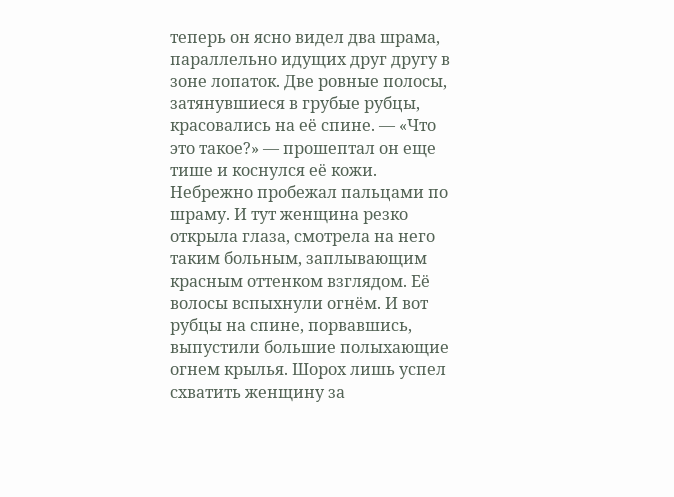теперь он ясно видел два шрама, параллельно идущих друг другу в зоне лопаток. Две ровные полосы, затянувшиеся в грубые рубцы, красовались на её спине. — «Что это такое?» — прошептал он еще тише и коснулся её кожи. Небрежно пробежал пальцами по шраму. И тут женщина резко открыла глаза, смотрела на него таким больным, заплывающим красным оттенком взглядом. Её волосы вспыхнули огнём. И вот рубцы на спине, порвавшись, выпустили большие полыхающие огнем крылья. Шорох лишь успел схватить женщину за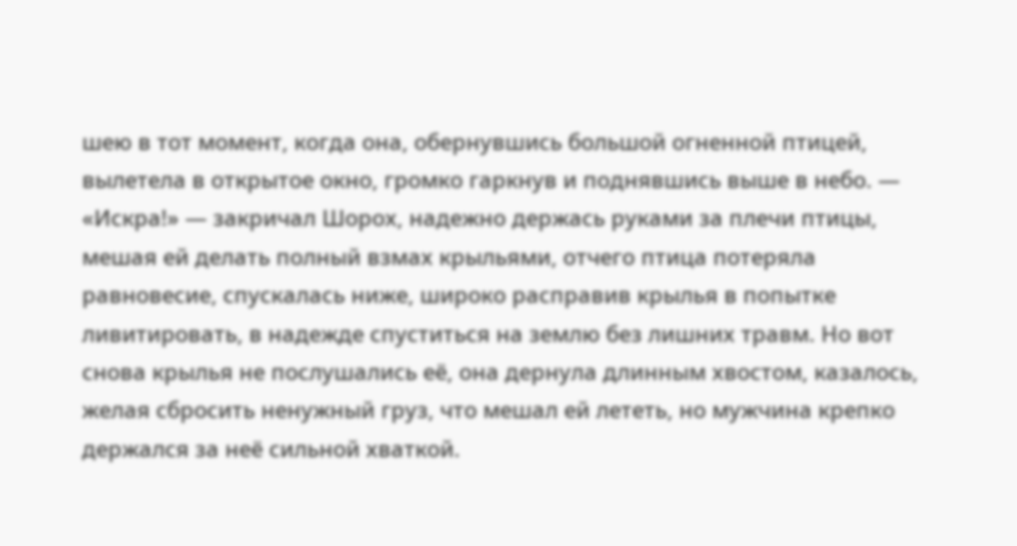шею в тот момент, когда она, обернувшись большой огненной птицей, вылетела в открытое окно, громко гаркнув и поднявшись выше в небо. — «Искра!» — закричал Шорох, надежно держась руками за плечи птицы, мешая ей делать полный взмах крыльями, отчего птица потеряла равновесие, спускалась ниже, широко расправив крылья в попытке ливитировать, в надежде спуститься на землю без лишних травм. Но вот снова крылья не послушались её, она дернула длинным хвостом, казалось, желая сбросить ненужный груз, что мешал ей лететь, но мужчина крепко держался за неё сильной хваткой.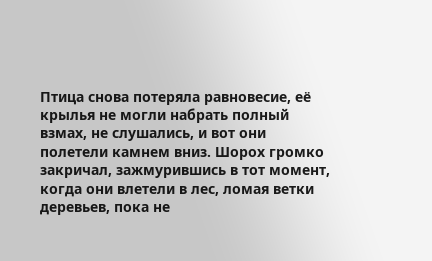Птица снова потеряла равновесие, её крылья не могли набрать полный взмах, не слушались, и вот они полетели камнем вниз. Шорох громко закричал, зажмурившись в тот момент, когда они влетели в лес, ломая ветки деревьев, пока не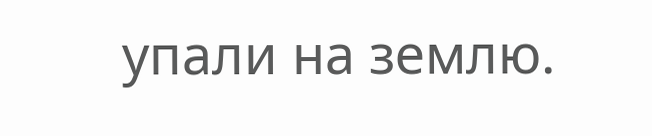упали на землю.